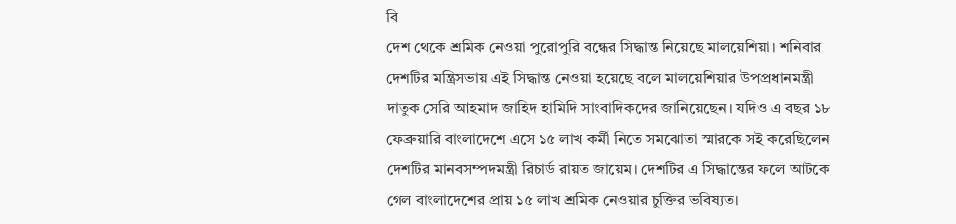বি
দেশ থেকে শ্রমিক নেওয়া পুরোপুরি বন্ধের সিদ্ধান্ত নিয়েছে মালয়েশিয়া। শনিবার দেশটির মন্ত্রিসভায় এই সিদ্ধান্ত নেওয়া হয়েছে বলে মালয়েশিয়ার উপপ্রধানমন্ত্রী দাতুক সেরি আহমাদ জাহিদ হামিদি সাংবাদিকদের জানিয়েছেন। যদিও এ বছর ১৮ ফেব্রুয়ারি বাংলাদেশে এসে ১৫ লাখ কর্মী নিতে সমঝোতা স্মারকে সই করেছিলেন দেশটির মানবসম্পদমন্ত্রী রিচার্ড রায়ত জায়েম। দেশটির এ সিদ্ধান্তের ফলে আটকে গেল বাংলাদেশের প্রায় ১৫ লাখ শ্রমিক নেওয়ার চুক্তির ভবিষ্যত।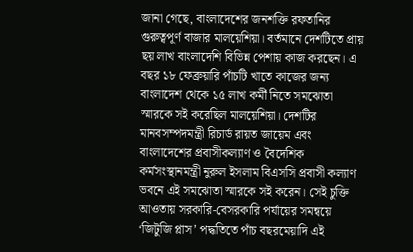জানা গেছে, বাংলাদেশের জনশক্তি রফতানির গুরুত্বপূর্ণ বাজার মালয়েশিয়া। বর্তমানে দেশটিতে প্রায় ছয় লাখ বাংলাদেশি বিভিন্ন পেশায় কাজ করছেন। এ বছর ১৮ ফেব্রুয়ারি পাঁচটি খাতে কাজের জন্য বাংলাদেশ থেকে ১৫ লাখ কর্মী নিতে সমঝোতা স্মারকে সই করেছিল মালয়েশিয়া। দেশটির মানবসম্পদমন্ত্রী রিচার্ড রায়ত জায়েম এবং বাংলাদেশের প্রবাসীকল্যাণ ও বৈদেশিক কর্মসংস্থানমন্ত্রী নুরুল ইসলাম বিএসসি প্রবাসী কল্যাণ ভবনে এই সমঝোতা স্মারকে সই করেন। সেই চুক্তি আওতায় সরকারি-বেসরকারি পর্যায়ের সমন্বয়ে ‘জিটুজি প্লাস’ পদ্ধতিতে পাঁচ বছরমেয়াদি এই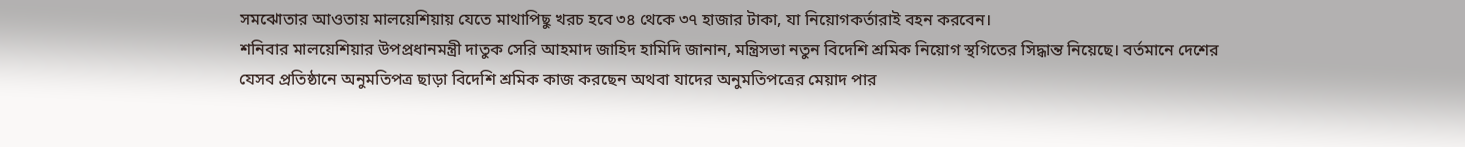সমঝোতার আওতায় মালয়েশিয়ায় যেতে মাথাপিছু খরচ হবে ৩৪ থেকে ৩৭ হাজার টাকা, যা নিয়োগকর্তারাই বহন করবেন।
শনিবার মালয়েশিয়ার উপপ্রধানমন্ত্রী দাতুক সেরি আহমাদ জাহিদ হামিদি জানান, মন্ত্রিসভা নতুন বিদেশি শ্রমিক নিয়োগ স্থগিতের সিদ্ধান্ত নিয়েছে। বর্তমানে দেশের যেসব প্রতিষ্ঠানে অনুমতিপত্র ছাড়া বিদেশি শ্রমিক কাজ করছেন অথবা যাদের অনুমতিপত্রের মেয়াদ পার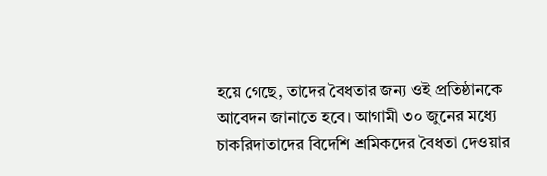হয়ে গেছে, তাদের বৈধতার জন্য ওই প্রতিষ্ঠানকে আবেদন জানাতে হবে। আগামী ৩০ জুনের মধ্যে চাকরিদাতাদের বিদেশি শ্রমিকদের বৈধতা দেওয়ার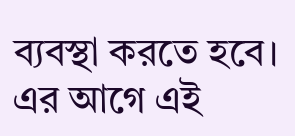ব্যবস্থা করতে হবে। এর আগে এই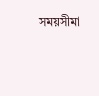সময়সীমা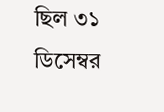ছিল ৩১ ডিসেম্বর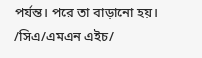পর্যন্ত। পরে তা বাড়ানো হয়।
/সিএ/এমএন এইচ/